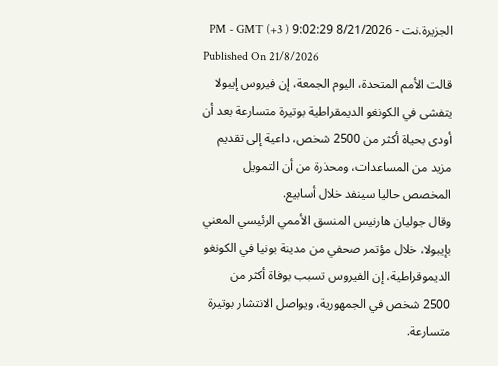الجزيرة.نت - 8/21/2026 9:02:29 PM - GMT (+3 )
Published On 21/8/2026
قالت الأمم المتحدة، اليوم الجمعة، إن فيروس إيبولا يتفشى في الكونغو الديمقراطية بوتيرة متسارعة بعد أن أودى بحياة أكثر من 2500 شخص، داعية إلى تقديم مزيد من المساعدات، ومحذرة من أن التمويل المخصص حاليا سينفد خلال أسابيع.
وقال جوليان هارنيس المنسق الأممي الرئيسي المعني بإيبولا، خلال مؤتمر صحفي من مدينة بونيا في الكونغو الديموقراطية، إن الفيروس تسبب بوفاة أكثر من 2500 شخص في الجمهورية، ويواصل الانتشار بوتيرة متسارعة.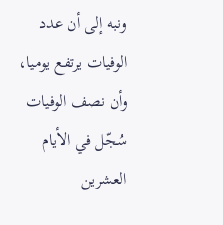ونبه إلى أن عدد الوفيات يرتفع يوميا، وأن نصف الوفيات سُجّل في الأيام العشرين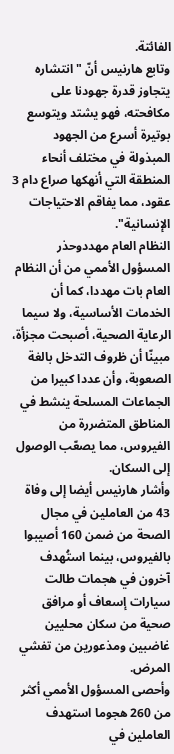الفائتة.
وتابع هارنيس أنّ "انتشاره يتجاوز قدرة جهودنا على مكافحته، فهو يشتد ويتوسع بوتيرة أسرع من الجهود المبذولة في مختلف أنحاء المنطقة التي أنهكها صراع دام 3 عقود، مما يفاقم الاحتياجات الإنسانية".
النظام العام مهددوحذر المسؤول الأممي من أن النظام العام بات مهددا، كما أن الخدمات الأساسية، ولا سيما الرعاية الصحية، أصبحت مجزأة، مبينّا أن ظروف التدخل بالغة الصعوبة، وأن عددا كبيرا من الجماعات المسلحة ينشط في المناطق المتضررة من الفيروس، مما يصعّب الوصول إلى السكان.
وأشار هارنيس أيضا إلى وفاة 43 من العاملين في مجال الصحة من ضمن 160 أصيبوا بالفيروس، بينما استُهدف آخرون في هجمات طالت سيارات إسعاف أو مرافق صحية من سكان محليين غاضبين ومذعورين من تفشي المرض.
وأحصى المسؤول الأممي أكثر من 260 هجوما استهدف العاملين في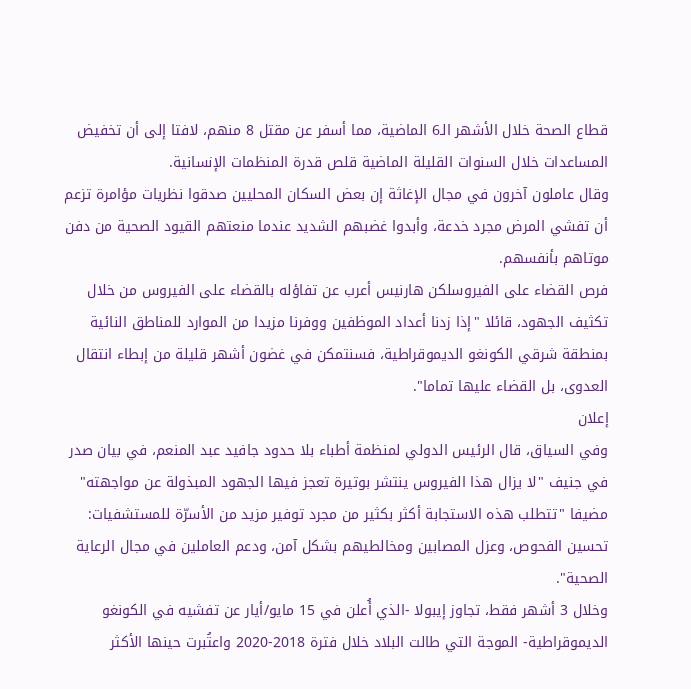قطاع الصحة خلال الأشهر الـ6 الماضية، مما أسفر عن مقتل 8 منهم، لافتا إلى أن تخفيض المساعدات خلال السنوات القليلة الماضية قلص قدرة المنظمات الإنسانية.
وقال عاملون آخرون في مجال الإغاثة إن بعض السكان المحليين صدقوا نظريات مؤامرة تزعم أن تفشي المرض مجرد خدعة، وأبدوا غضبهم الشديد عندما منعتهم القيود الصحية من دفن موتاهم بأنفسهم.
فرص القضاء على الفيروسلكن هارنيس أعرب عن تفاؤله بالقضاء على الفيروس من خلال تكثيف الجهود، قائلا "إذا زدنا أعداد الموظفين ووفرنا مزيدا من الموارد للمناطق النائية بمنطقة شرقي الكونغو الديموقراطية، فسنتمكن في غضون أشهر قليلة من إبطاء انتقال العدوى، بل القضاء عليها تماما".
إعلان
وفي السياق، قال الرئيس الدولي لمنظمة أطباء بلا حدود جافيد عبد المنعم، في بيان صدر في جنيف "لا يزال هذا الفيروس ينتشر بوتيرة تعجز فيها الجهود المبذولة عن مواجهته" مضيفا "تتطلب هذه الاستجابة أكثر بكثير من مجرد توفير مزيد من الأسرّة للمستشفيات: تحسين الفحوص، وعزل المصابين ومخالطيهم بشكل آمن، ودعم العاملين في مجال الرعاية الصحية".
وخلال 3 أشهر فقط، تجاوز إيبولا -الذي أُعلن في 15 مايو/أيار عن تفشيه في الكونغو الديموقراطية- الموجة التي طالت البلاد خلال فترة 2018-2020 واعتُبرت حينها الأكثر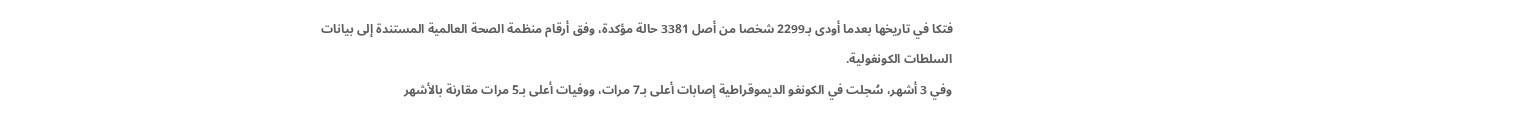فتكا في تاريخها بعدما أودى بـ2299 شخصا من أصل 3381 حالة مؤكدة، وفق أرقام منظمة الصحة العالمية المستندة إلى بيانات السلطات الكونغولية.
وفي 3 أشهر، سُجلت في الكونغو الديموقراطية إصابات أعلى بـ7 مرات، ووفيات أعلى بـ5 مرات مقارنة بالأشهر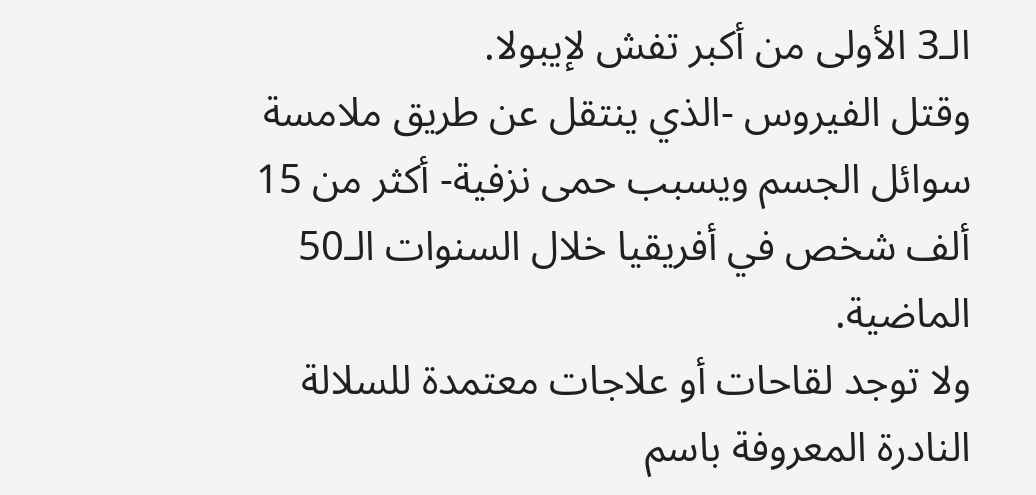الـ3 الأولى من أكبر تفش لإيبولا.
وقتل الفيروس -الذي ينتقل عن طريق ملامسة سوائل الجسم ويسبب حمى نزفية- أكثر من 15 ألف شخص في أفريقيا خلال السنوات الـ50 الماضية.
ولا توجد لقاحات أو علاجات معتمدة للسلالة النادرة المعروفة باسم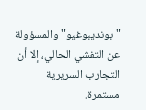"بونديبوغيو" والمسؤولة عن التفشي الحالي، إلا أن التجارب السريرية مستمرة.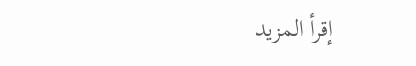إقرأ المزيد